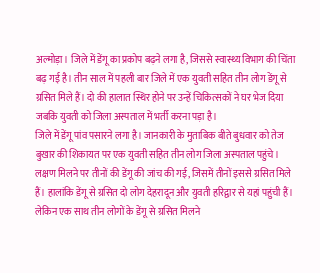अल्मोड़ा। जिले में डेंगू का प्रकोप बढ़ने लगा है, जिससे स्वास्थ्य विभाग की चिंता बढ़ गई है। तीन साल में पहली बार जिले में एक युवती सहित तीन लोग डेंगू से ग्रसित मिले हैं। दो की हालात स्थिर होने पर उन्हें चिकित्सकों ने घर भेज दिया जबकि युवती को जिला अस्पताल में भर्ती करना पड़ा है।
जिले में डेंगू पांव पसारने लगा है। जानकारी के मुताबिक बीते बुधवार को तेज बुखार की शिकायत पर एक युवती सहित तीन लोग जिला अस्पताल पहुंचे। लक्षण मिलने पर तीनों की डेंगू की जांच की गई, जिसमें तीनों इससे ग्रसित मिले हैं। हालांकि डेंगू से ग्रसित दो लोग देहरादून और युवती हरिद्वार से यहां पहुंची हैं। लेकिन एक साथ तीन लोगों के डेंगू से ग्रसित मिलने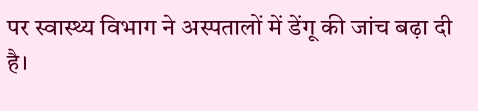पर स्वास्थ्य विभाग ने अस्पतालों में डेंगू की जांच बढ़ा दी है।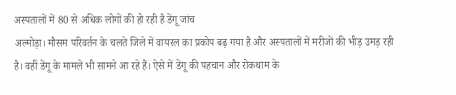अस्पतालों में 80 से अधिक लोगों की हो रही है डेंगू जांच
अल्मोड़ा। मौसम परिवर्तन के चलते जिले में वायरल का प्रकोप बढ़ गया है और अस्पतालों में मरीजों की भीड़ उमड़ रही है। वहीं डेंगू के मामले भी सामने आ रहे हैं। ऐसे में डेंगू की पहचान और रोकथाम के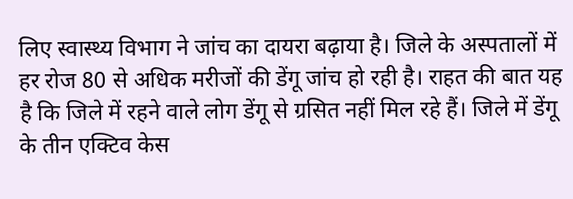लिए स्वास्थ्य विभाग ने जांच का दायरा बढ़ाया है। जिले के अस्पतालों में हर रोज 80 से अधिक मरीजों की डेंगू जांच हो रही है। राहत की बात यह है कि जिले में रहने वाले लोग डेंगू से ग्रसित नहीं मिल रहे हैं। जिले में डेंगू के तीन एक्टिव केस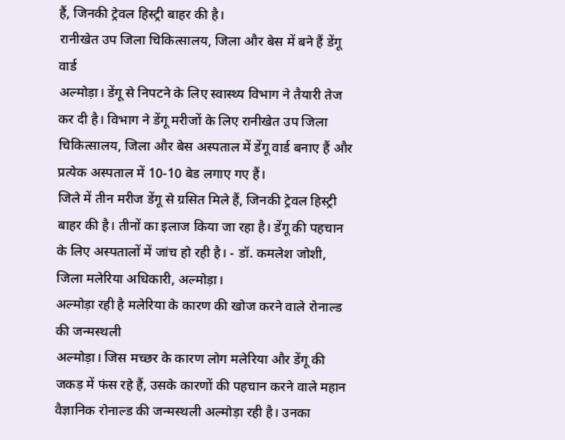हैं, जिनकी ट्रेवल हिस्ट्री बाहर की है।
रानीखेत उप जिला चिकित्सालय, जिला और बेस में बने हैं डेंगू वार्ड
अल्मोड़ा। डेंगू से निपटने के लिए स्वास्थ्य विभाग ने तैयारी तेज कर दी है। विभाग ने डेंगू मरीजों के लिए रानीखेत उप जिला चिकित्सालय, जिला और बेस अस्पताल में डेंगू वार्ड बनाए हैं और प्रत्येक अस्पताल में 10-10 बेड लगाए गए हैं।
जिले में तीन मरीज डेंगू से ग्रसित मिले हैं, जिनकी ट्रेवल हिस्ट्री बाहर की है। तीनों का इलाज किया जा रहा है। डेंगू की पहचान के लिए अस्पतालों में जांच हो रही है। - डॉ. कमलेश जोशी, जिला मलेरिया अधिकारी, अल्मोड़ा।
अल्मोड़ा रही है मलेरिया के कारण की खोज करने वाले रोनाल्ड की जन्मस्थली
अल्मोड़ा। जिस मच्छर के कारण लोग मलेरिया और डेंगू की जकड़ में फंस रहे हैं, उसके कारणों की पहचान करने वाले महान वैज्ञानिक रोनाल्ड की जन्मस्थली अल्मोड़ा रही है। उनका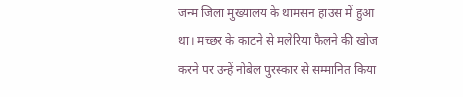जन्म जिला मुख्यालय के थामसन हाउस में हुआ था। मच्छर के काटने से मलेरिया फैलने की खोज करने पर उन्हें नोबेल पुरस्कार से सम्मानित किया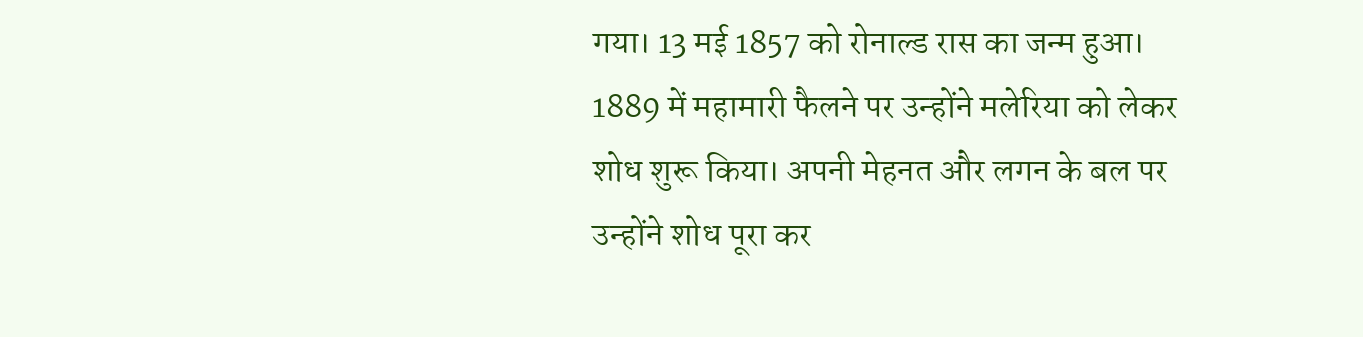गया। 13 मई 1857 को रोनाल्ड रास का जन्म हुआ। 1889 में महामारी फैलने पर उन्होंने मलेरिया को लेकर शोध शुरू किया। अपनी मेहनत और लगन के बल पर उन्होंने शोध पूरा कर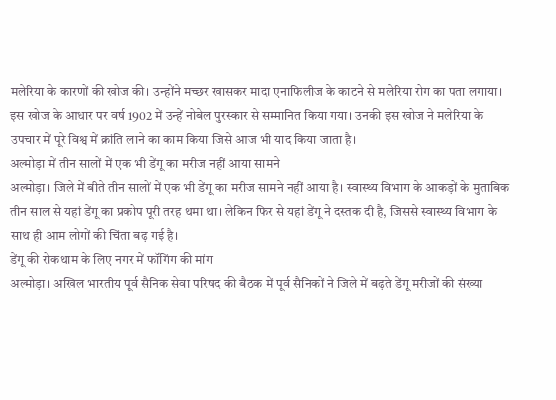मलेरिया के कारणों की खोज की। उन्होंने मच्छर खासकर मादा एनाफिलीज के काटने से मलेरिया रोग का पता लगाया। इस खोज के आधार पर वर्ष 1902 में उन्हें नोबेल पुरस्कार से सम्मानित किया गया। उनकी इस खोज ने मलेरिया के उपचार में पूरे विश्व में क्रांति लाने का काम किया जिसे आज भी याद किया जाता है।
अल्मोड़ा में तीन सालों में एक भी डेंगू का मरीज नहीं आया सामने
अल्मोड़ा। जिले में बीते तीन सालों में एक भी डेंगू का मरीज सामने नहीं आया है। स्वास्थ्य विभाग के आकड़ों के मुताबिक तीन साल से यहां डेंगू का प्रकोप पूरी तरह थमा था। लेकिन फिर से यहां डेंगू ने दस्तक दी है, जिससे स्वास्थ्य विभाग के साथ ही आम लोगों की चिंता बढ़ गई है।
डेंगू की रोकथाम के लिए नगर में फॉगिंग की मांग
अल्मोड़ा। अखिल भारतीय पूर्व सैनिक सेवा परिषद की बैठक में पूर्व सैनिकों ने जिले में बढ़ते डेंगू मरीजों की संख्या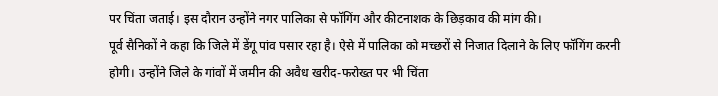पर चिंता जताई। इस दौरान उन्होंने नगर पालिका से फॉगिंग और कीटनाशक के छिड़काव की मांग की।
पूर्व सैनिकों ने कहा कि जिले में डेंगू पांव पसार रहा है। ऐसे में पालिका को मच्छरों से निजात दिलाने के लिए फॉगिंग करनी होगी। उन्होंने जिले के गांवों में जमीन की अवैध खरीद-फरोख्त पर भी चिंता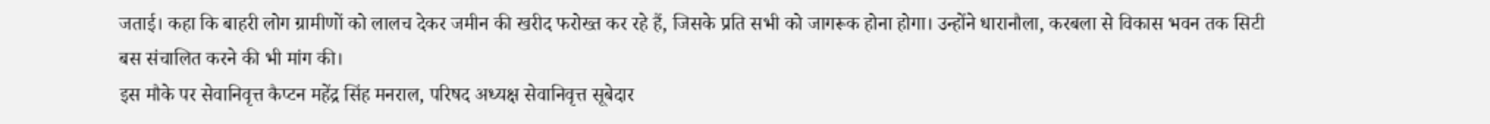जताई। कहा कि बाहरी लोग ग्रामीणों को लालच देकर जमीन की खरीद फरोख्त कर रहे हैं, जिसके प्रति सभी को जागरूक होना होगा। उन्होंने धारानौला, करबला से विकास भवन तक सिटी बस संचालित करने की भी मांग की।
इस मौके पर सेवानिवृत्त कैप्टन महेंद्र सिंह मनराल, परिषद अध्यक्ष सेवानिवृत्त सूबेदार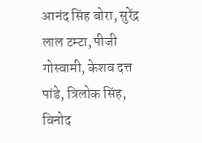आनंद सिंह बोरा, सुरेंद्र लाल टम्टा, पीजी गोस्वामी, केशव दत्त पांडे, त्रिलोक सिंह, विनोद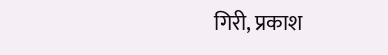गिरी, प्रकाश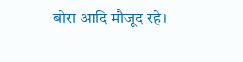बोरा आदि मौजूद रहे।